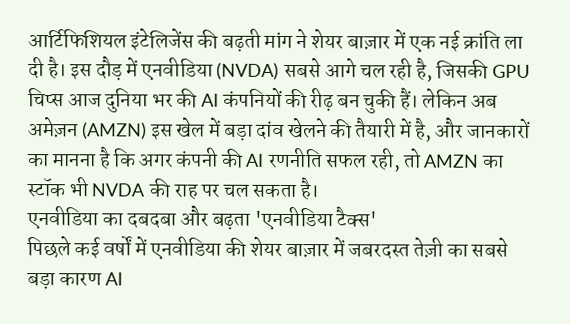आर्टिफिशियल इंटेलिजेंस की बढ़ती मांग ने शेयर बाज़ार में एक नई क्रांति ला दी है। इस दौड़ में एनवीडिया (NVDA) सबसे आगे चल रही है, जिसकी GPU चिप्स आज दुनिया भर की AI कंपनियों की रीढ़ बन चुकी हैं। लेकिन अब अमेज़न (AMZN) इस खेल में बड़ा दांव खेलने की तैयारी में है, और जानकारों का मानना है कि अगर कंपनी की AI रणनीति सफल रही, तो AMZN का स्टॉक भी NVDA की राह पर चल सकता है।
एनवीडिया का दबदबा और बढ़ता 'एनवीडिया टैक्स'
पिछले कई वर्षों में एनवीडिया की शेयर बाज़ार में जबरदस्त तेज़ी का सबसे बड़ा कारण AI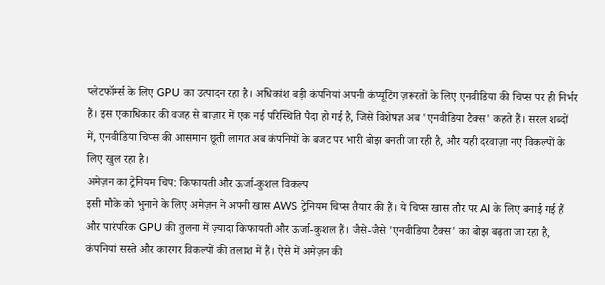प्लेटफॉर्म्स के लिए GPU का उत्पादन रहा है। अधिकांश बड़ी कंपनियां अपनी कंप्यूटिंग ज़रूरतों के लिए एनवीडिया की चिप्स पर ही निर्भर हैं। इस एकाधिकार की वजह से बाज़ार में एक नई परिस्थिति पैदा हो गई है, जिसे विशेषज्ञ अब 'एनवीडिया टैक्स' कहते हैं। सरल शब्दों में, एनवीडिया चिप्स की आसमान छूती लागत अब कंपनियों के बजट पर भारी बोझ बनती जा रही है, और यही दरवाज़ा नए विकल्पों के लिए खुल रहा है।
अमेज़न का ट्रेनियम चिप: किफायती और ऊर्जा-कुशल विकल्प
इसी मौके को भुनाने के लिए अमेज़न ने अपनी खास AWS ट्रेनियम चिप्स तैयार की हैं। ये चिप्स खास तौर पर AI के लिए बनाई गई हैं और पारंपरिक GPU की तुलना में ज़्यादा किफायती और ऊर्जा-कुशल हैं। जैसे-जैसे 'एनवीडिया टैक्स' का बोझ बढ़ता जा रहा है, कंपनियां सस्ते और कारगर विकल्पों की तलाश में हैं। ऐसे में अमेज़न की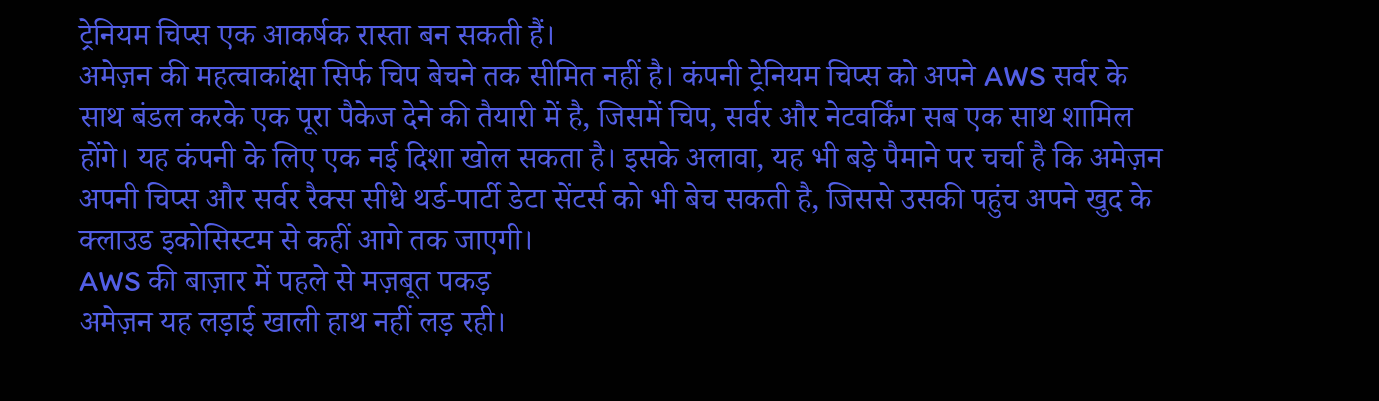ट्रेनियम चिप्स एक आकर्षक रास्ता बन सकती हैं।
अमेज़न की महत्वाकांक्षा सिर्फ चिप बेचने तक सीमित नहीं है। कंपनी ट्रेनियम चिप्स को अपने AWS सर्वर के साथ बंडल करके एक पूरा पैकेज देने की तैयारी में है, जिसमें चिप, सर्वर और नेटवर्किंग सब एक साथ शामिल होंगे। यह कंपनी के लिए एक नई दिशा खोल सकता है। इसके अलावा, यह भी बड़े पैमाने पर चर्चा है कि अमेज़न अपनी चिप्स और सर्वर रैक्स सीधे थर्ड-पार्टी डेटा सेंटर्स को भी बेच सकती है, जिससे उसकी पहुंच अपने खुद के क्लाउड इकोसिस्टम से कहीं आगे तक जाएगी।
AWS की बाज़ार में पहले से मज़बूत पकड़
अमेज़न यह लड़ाई खाली हाथ नहीं लड़ रही।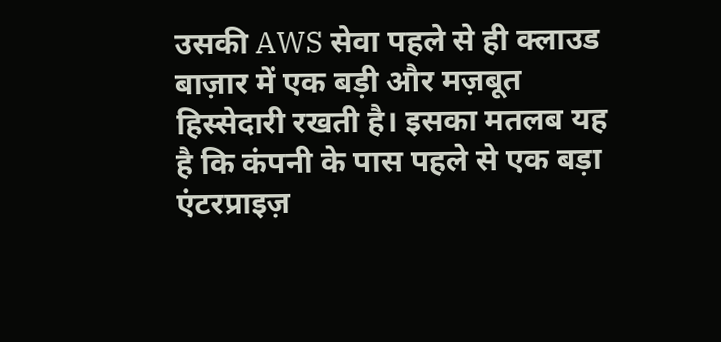उसकी AWS सेवा पहले से ही क्लाउड बाज़ार में एक बड़ी और मज़बूत हिस्सेदारी रखती है। इसका मतलब यह है कि कंपनी के पास पहले से एक बड़ा एंटरप्राइज़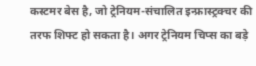कस्टमर बेस है, जो ट्रेनियम-संचालित इन्फ्रास्ट्रक्चर की तरफ शिफ्ट हो सकता है। अगर ट्रेनियम चिप्स का बड़े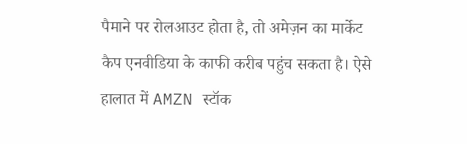पैमाने पर रोलआउट होता है, तो अमेज़न का मार्केट कैप एनवीडिया के काफी करीब पहुंच सकता है। ऐसे हालात में AMZN स्टॉक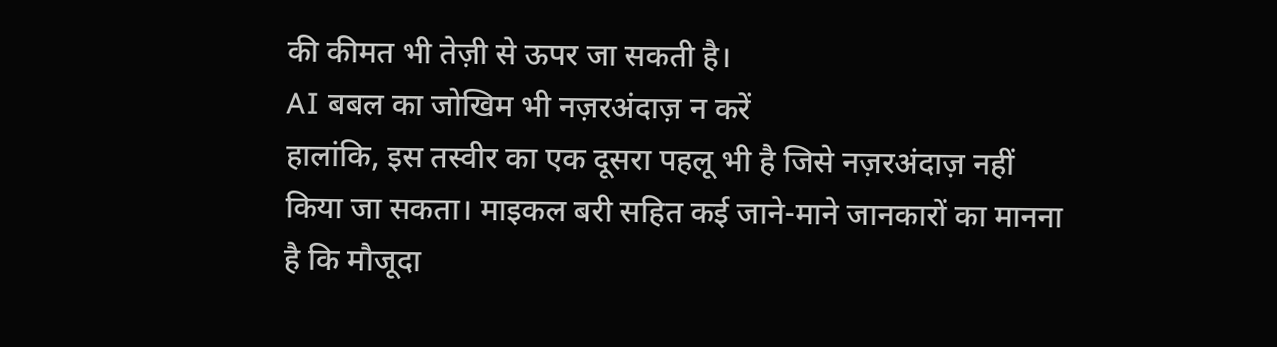की कीमत भी तेज़ी से ऊपर जा सकती है।
AI बबल का जोखिम भी नज़रअंदाज़ न करें
हालांकि, इस तस्वीर का एक दूसरा पहलू भी है जिसे नज़रअंदाज़ नहीं किया जा सकता। माइकल बरी सहित कई जाने-माने जानकारों का मानना है कि मौजूदा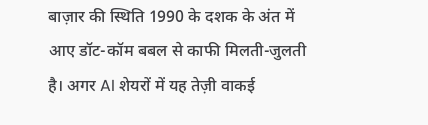बाज़ार की स्थिति 1990 के दशक के अंत में आए डॉट-कॉम बबल से काफी मिलती-जुलती है। अगर AI शेयरों में यह तेज़ी वाकई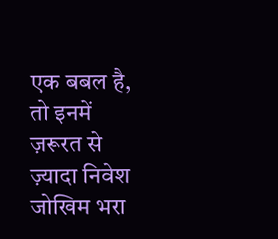एक बबल है, तो इनमें ज़रूरत से ज़्यादा निवेश जोखिम भरा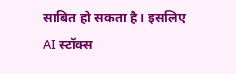साबित हो सकता है। इसलिए AI स्टॉक्स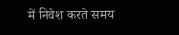में निवेश करते समय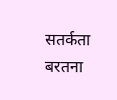सतर्कता बरतना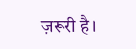ज़रूरी है।